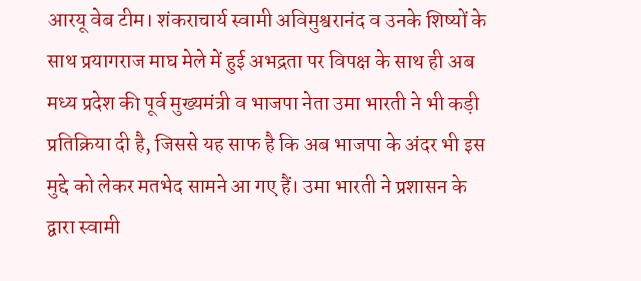आरयू वेब टीम। शंकराचार्य स्वामी अविमुश्वरानंद व उनके शिष्यों के साथ प्रयागराज माघ मेले में हुई अभद्रता पर विपक्ष के साथ ही अब मध्य प्रदेश की पूर्व मुख्यमंत्री व भाजपा नेता उमा भारती ने भी कड़ी प्रतिक्रिया दी है, जिससे यह साफ है कि अब भाजपा के अंदर भी इस मुद्दे को लेकर मतभेद सामने आ गए हैं। उमा भारती ने प्रशासन के द्वारा स्वामी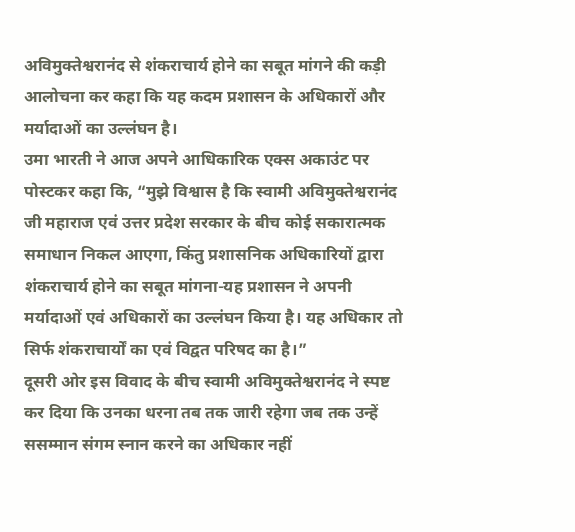अविमुक्तेश्वरानंद से शंकराचार्य होने का सबूत मांगने की कड़ी आलोचना कर कहा कि यह कदम प्रशासन के अधिकारों और मर्यादाओं का उल्लंघन है।
उमा भारती ने आज अपने आधिकारिक एक्स अकाउंट पर पोस्टकर कहा कि, “मुझे विश्वास है कि स्वामी अविमुक्तेश्वरानंद जी महाराज एवं उत्तर प्रदेश सरकार के बीच कोई सकारात्मक समाधान निकल आएगा, किंतु प्रशासनिक अधिकारियों द्वारा शंकराचार्य होने का सबूत मांगना-यह प्रशासन ने अपनी मर्यादाओं एवं अधिकारों का उल्लंघन किया है। यह अधिकार तो सिर्फ शंकराचार्यों का एवं विद्वत परिषद का है।”
दूसरी ओर इस विवाद के बीच स्वामी अविमुक्तेश्वरानंद ने स्पष्ट कर दिया कि उनका धरना तब तक जारी रहेगा जब तक उन्हें ससम्मान संगम स्नान करने का अधिकार नहीं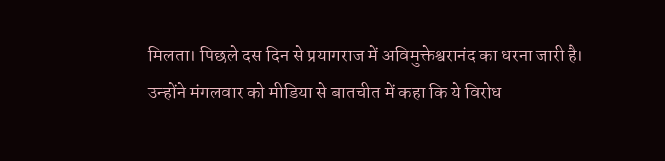मिलता। पिछले दस दिन से प्रयागराज में अविमुक्तेश्वरानंद का धरना जारी है। उन्होंने मंगलवार को मीडिया से बातचीत में कहा कि ये विरोध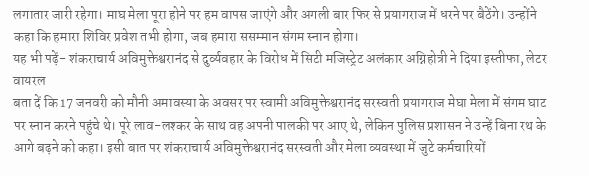लगातार जारी रहेगा। माघ मेला पूरा होने पर हम वापस जाएंगे और अगली बार फिर से प्रयागराज में धरने पर बैठेंगे। उन्होंने कहा कि हमारा शिविर प्रवेश तभी होगा, जब हमारा ससम्मान संगम स्नान होगा।
यह भी पढ़ें- शंकराचार्य अविमुक्तेश्वरानंद से दुर्व्यवहार के विरोध में सिटी मजिस्ट्रेट अलंकार अग्निहोत्री ने दिया इस्तीफा, लेटर वायरल
बता दें कि 17 जनवरी को मौनी अमावस्या के अवसर पर स्वामी अविमुक्तेश्वरानंद सरस्वती प्रयागराज मेघा मेला में संगम घाट पर स्नान करने पहुंचे थे। पूरे लाव-लश्कर के साथ वह अपनी पालकी पर आए थे, लेकिन पुलिस प्रशासन ने उन्हें बिना रथ के आगे बढ़ने को कहा। इसी बात पर शंकराचार्य अविमुक्तेश्वरानंद सरस्वती और मेला व्यवस्था में जुटे कर्मचारियों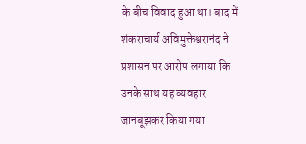के बीच विवाद हुआ था। बाद में शंकराचार्य अविमुक्तेश्वरानंद ने प्रशासन पर आरोप लगाया कि उनके साथ यह व्यवहार जानबूझकर किया गया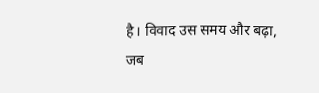है। विवाद उस समय और बढ़ा, जब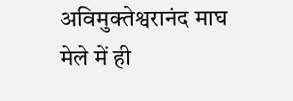अविमुक्तेश्वरानंद माघ मेले में ही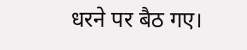धरने पर बैठ गए।